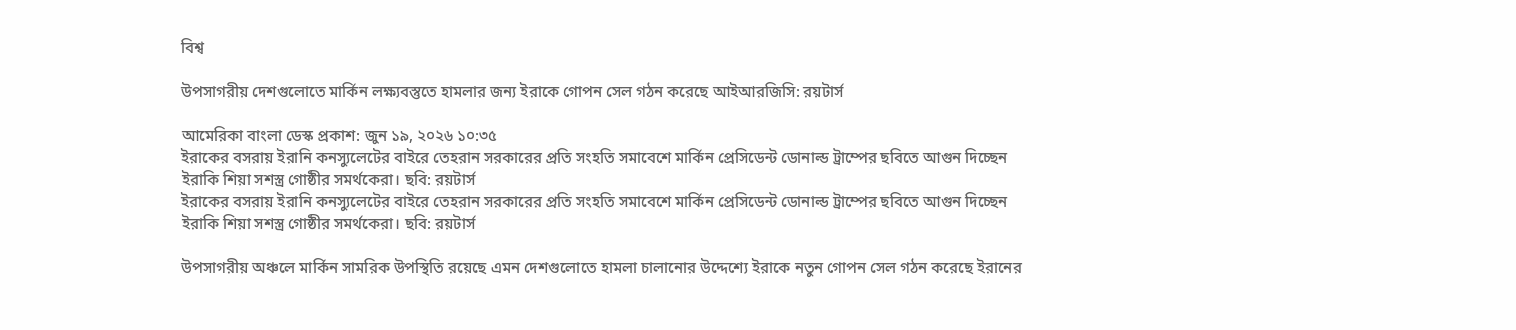বিশ্ব

উপসাগরীয় দেশগুলোতে মার্কিন লক্ষ্যবস্তুতে হামলার জন্য ইরাকে গোপন সেল গঠন করেছে আইআরজিসি: রয়টার্স

আমেরিকা বাংলা ডেস্ক প্রকাশ: জুন ১৯, ২০২৬ ১০:৩৫
ইরাকের বসরায় ইরানি কনস্যুলেটের বাইরে তেহরান সরকারের প্রতি সংহতি সমাবেশে মার্কিন প্রেসিডেন্ট ডোনাল্ড ট্রাম্পের ছবিতে আগুন দিচ্ছেন ইরাকি শিয়া সশস্ত্র গোষ্ঠীর সমর্থকেরা। ছবি: রয়টার্স
ইরাকের বসরায় ইরানি কনস্যুলেটের বাইরে তেহরান সরকারের প্রতি সংহতি সমাবেশে মার্কিন প্রেসিডেন্ট ডোনাল্ড ট্রাম্পের ছবিতে আগুন দিচ্ছেন ইরাকি শিয়া সশস্ত্র গোষ্ঠীর সমর্থকেরা। ছবি: রয়টার্স

উপসাগরীয় অঞ্চলে মার্কিন সামরিক উপস্থিতি রয়েছে এমন দেশগুলোতে হামলা চালানোর উদ্দেশ্যে ইরাকে নতুন গোপন সেল গঠন করেছে ইরানের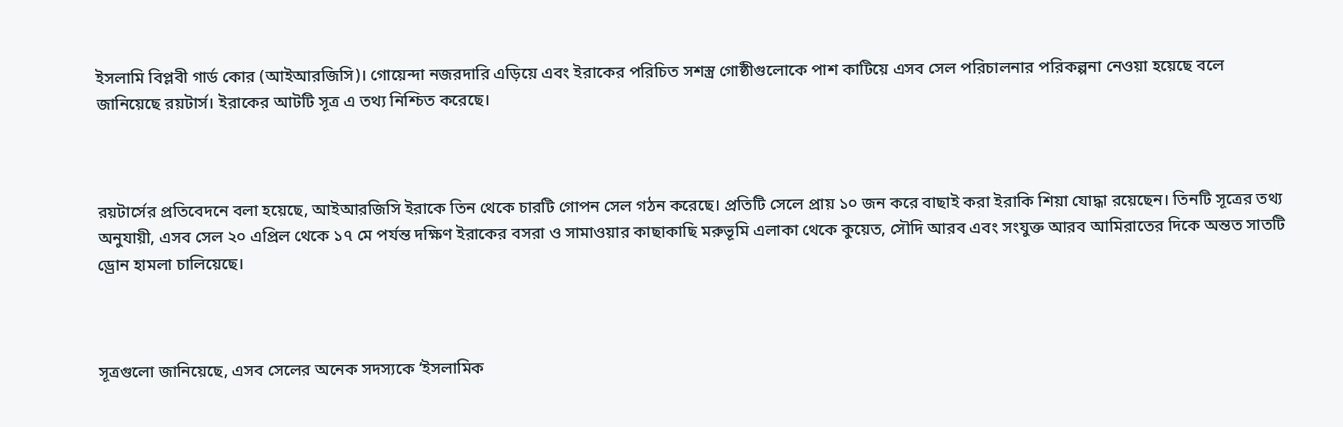ইসলামি বিপ্লবী গার্ড কোর (আইআরজিসি)। গোয়েন্দা নজরদারি এড়িয়ে এবং ইরাকের পরিচিত সশস্ত্র গোষ্ঠীগুলোকে পাশ কাটিয়ে এসব সেল পরিচালনার পরিকল্পনা নেওয়া হয়েছে বলে জানিয়েছে রয়টার্স। ইরাকের আটটি সূত্র এ তথ্য নিশ্চিত করেছে।



রয়টার্সের প্রতিবেদনে বলা হয়েছে, আইআরজিসি ইরাকে তিন থেকে চারটি গোপন সেল গঠন করেছে। প্রতিটি সেলে প্রায় ১০ জন করে বাছাই করা ইরাকি শিয়া যোদ্ধা রয়েছেন। তিনটি সূত্রের তথ্য অনুযায়ী, এসব সেল ২০ এপ্রিল থেকে ১৭ মে পর্যন্ত দক্ষিণ ইরাকের বসরা ও সামাওয়ার কাছাকাছি মরুভূমি এলাকা থেকে কুয়েত, সৌদি আরব এবং সংযুক্ত আরব আমিরাতের দিকে অন্তত সাতটি ড্রোন হামলা চালিয়েছে।



সূত্রগুলো জানিয়েছে, এসব সেলের অনেক সদস্যকে ‘ইসলামিক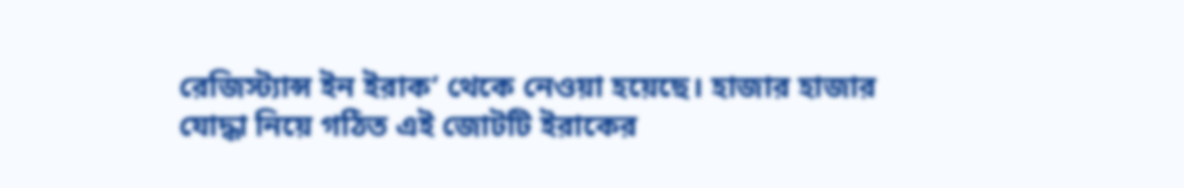রেজিস্ট্যান্স ইন ইরাক’ থেকে নেওয়া হয়েছে। হাজার হাজার যোদ্ধা নিয়ে গঠিত এই জোটটি ইরাকের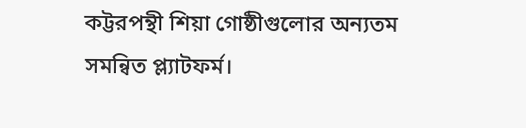কট্টরপন্থী শিয়া গোষ্ঠীগুলোর অন্যতম সমন্বিত প্ল্যাটফর্ম।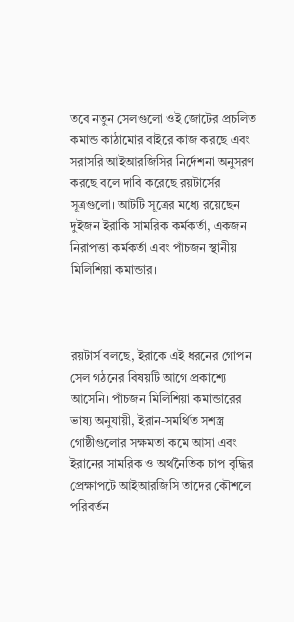তবে নতুন সেলগুলো ওই জোটের প্রচলিত কমান্ড কাঠামোর বাইরে কাজ করছে এবং সরাসরি আইআরজিসির নির্দেশনা অনুসরণ করছে বলে দাবি করেছে রয়টার্সের সূত্রগুলো। আটটি সূত্রের মধ্যে রয়েছেন দুইজন ইরাকি সামরিক কর্মকর্তা, একজন নিরাপত্তা কর্মকর্তা এবং পাঁচজন স্থানীয় মিলিশিয়া কমান্ডার।



রয়টার্স বলছে, ইরাকে এই ধরনের গোপন সেল গঠনের বিষয়টি আগে প্রকাশ্যে আসেনি। পাঁচজন মিলিশিয়া কমান্ডারের ভাষ্য অনুযায়ী, ইরান-সমর্থিত সশস্ত্র গোষ্ঠীগুলোর সক্ষমতা কমে আসা এবং ইরানের সামরিক ও অর্থনৈতিক চাপ বৃদ্ধির প্রেক্ষাপটে আইআরজিসি তাদের কৌশলে পরিবর্তন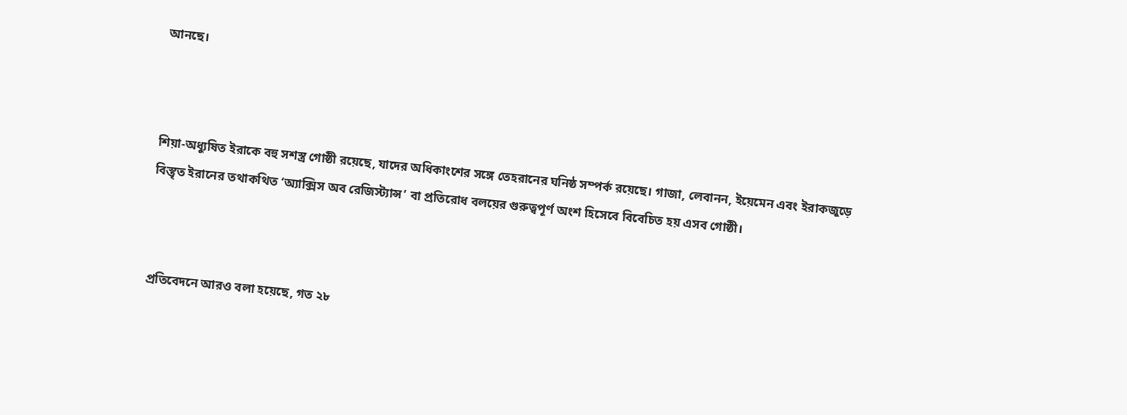আনছে।



শিয়া-অধ্যুষিত ইরাকে বহু সশস্ত্র গোষ্ঠী রয়েছে, যাদের অধিকাংশের সঙ্গে তেহরানের ঘনিষ্ঠ সম্পর্ক রয়েছে। গাজা, লেবানন, ইয়েমেন এবং ইরাকজুড়ে বিস্তৃত ইরানের তথাকথিত ‘অ্যাক্সিস অব রেজিস্ট্যান্স’ বা প্রতিরোধ বলয়ের গুরুত্বপূর্ণ অংশ হিসেবে বিবেচিত হয় এসব গোষ্ঠী।



প্রতিবেদনে আরও বলা হয়েছে, গত ২৮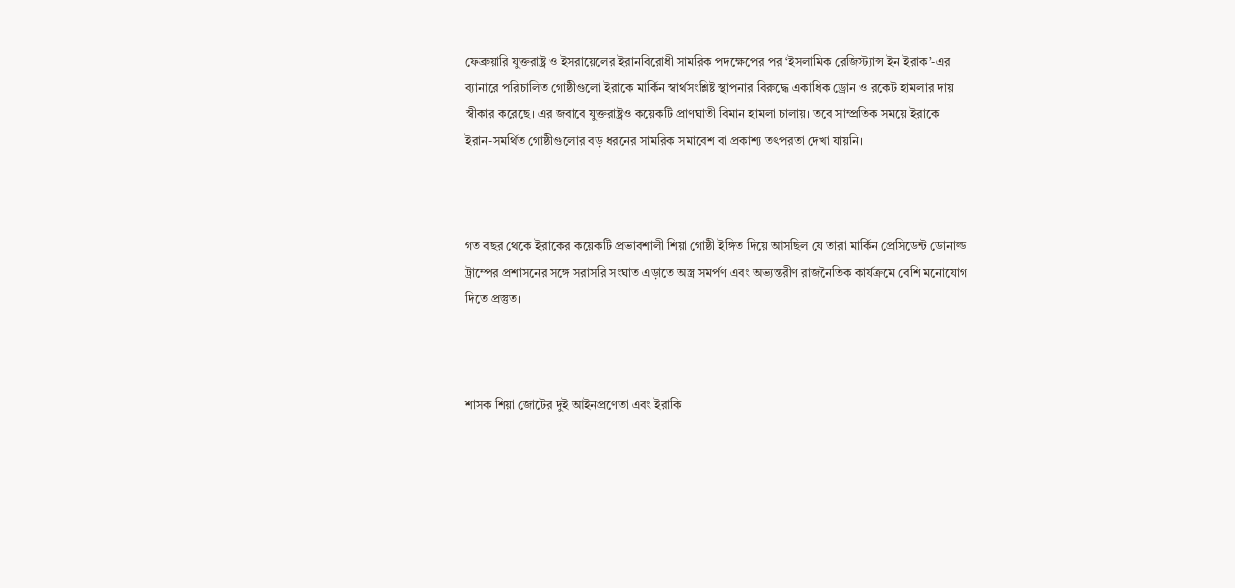ফেব্রুয়ারি যুক্তরাষ্ট্র ও ইসরায়েলের ইরানবিরোধী সামরিক পদক্ষেপের পর ‘ইসলামিক রেজিস্ট্যান্স ইন ইরাক’-এর ব্যানারে পরিচালিত গোষ্ঠীগুলো ইরাকে মার্কিন স্বার্থসংশ্লিষ্ট স্থাপনার বিরুদ্ধে একাধিক ড্রোন ও রকেট হামলার দায় স্বীকার করেছে। এর জবাবে যুক্তরাষ্ট্রও কয়েকটি প্রাণঘাতী বিমান হামলা চালায়। তবে সাম্প্রতিক সময়ে ইরাকে ইরান-সমর্থিত গোষ্ঠীগুলোর বড় ধরনের সামরিক সমাবেশ বা প্রকাশ্য তৎপরতা দেখা যায়নি।



গত বছর থেকে ইরাকের কয়েকটি প্রভাবশালী শিয়া গোষ্ঠী ইঙ্গিত দিয়ে আসছিল যে তারা মার্কিন প্রেসিডেন্ট ডোনাল্ড ট্রাম্পের প্রশাসনের সঙ্গে সরাসরি সংঘাত এড়াতে অস্ত্র সমর্পণ এবং অভ্যন্তরীণ রাজনৈতিক কার্যক্রমে বেশি মনোযোগ দিতে প্রস্তুত।



শাসক শিয়া জোটের দুই আইনপ্রণেতা এবং ইরাকি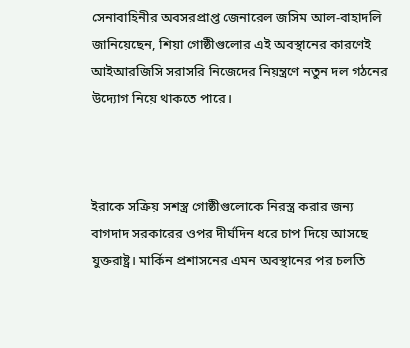সেনাবাহিনীর অবসরপ্রাপ্ত জেনারেল জসিম আল-বাহাদলি জানিয়েছেন, শিয়া গোষ্ঠীগুলোর এই অবস্থানের কারণেই আইআরজিসি সরাসরি নিজেদের নিয়ন্ত্রণে নতুন দল গঠনের উদ্যোগ নিয়ে থাকতে পারে।



ইরাকে সক্রিয় সশস্ত্র গোষ্ঠীগুলোকে নিরস্ত্র করার জন্য বাগদাদ সরকারের ওপর দীর্ঘদিন ধরে চাপ দিয়ে আসছে যুক্তরাষ্ট্র। মার্কিন প্রশাসনের এমন অবস্থানের পর চলতি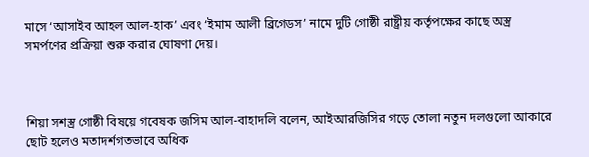মাসে ‘আসাইব আহল আল-হাক’ এবং ‘ইমাম আলী ব্রিগেডস’ নামে দুটি গোষ্ঠী রাষ্ট্রীয় কর্তৃপক্ষের কাছে অস্ত্র সমর্পণের প্রক্রিয়া শুরু করার ঘোষণা দেয়।



শিয়া সশস্ত্র গোষ্ঠী বিষয়ে গবেষক জসিম আল-বাহাদলি বলেন, আইআরজিসির গড়ে তোলা নতুন দলগুলো আকারে ছোট হলেও মতাদর্শগতভাবে অধিক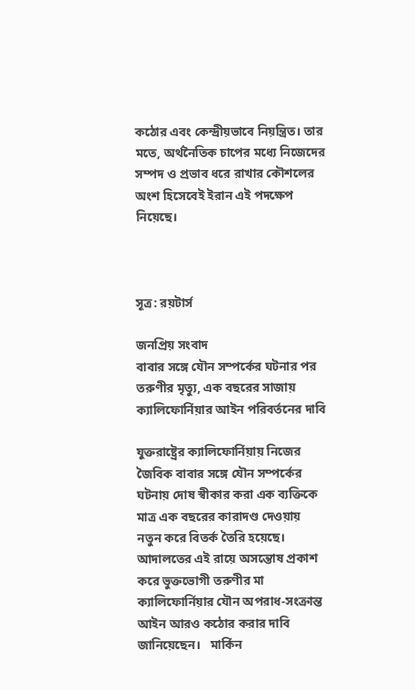কঠোর এবং কেন্দ্রীয়ভাবে নিয়ন্ত্রিত। তার মতে, অর্থনৈতিক চাপের মধ্যে নিজেদের সম্পদ ও প্রভাব ধরে রাখার কৌশলের অংশ হিসেবেই ইরান এই পদক্ষেপ নিয়েছে।



সূত্র: রয়টার্স

জনপ্রিয় সংবাদ
বাবার সঙ্গে যৌন সম্পর্কের ঘটনার পর তরুণীর মৃত্যু, এক বছরের সাজায় ক্যালিফোর্নিয়ার আইন পরিবর্তনের দাবি

যুক্তরাষ্ট্রের ক্যালিফোর্নিয়ায় নিজের জৈবিক বাবার সঙ্গে যৌন সম্পর্কের ঘটনায় দোষ স্বীকার করা এক ব্যক্তিকে মাত্র এক বছরের কারাদণ্ড দেওয়ায় নতুন করে বিতর্ক তৈরি হয়েছে। আদালতের এই রায়ে অসন্তোষ প্রকাশ করে ভুক্তভোগী তরুণীর মা ক্যালিফোর্নিয়ার যৌন অপরাধ-সংক্রান্ত আইন আরও কঠোর করার দাবি জানিয়েছেন।   মার্কিন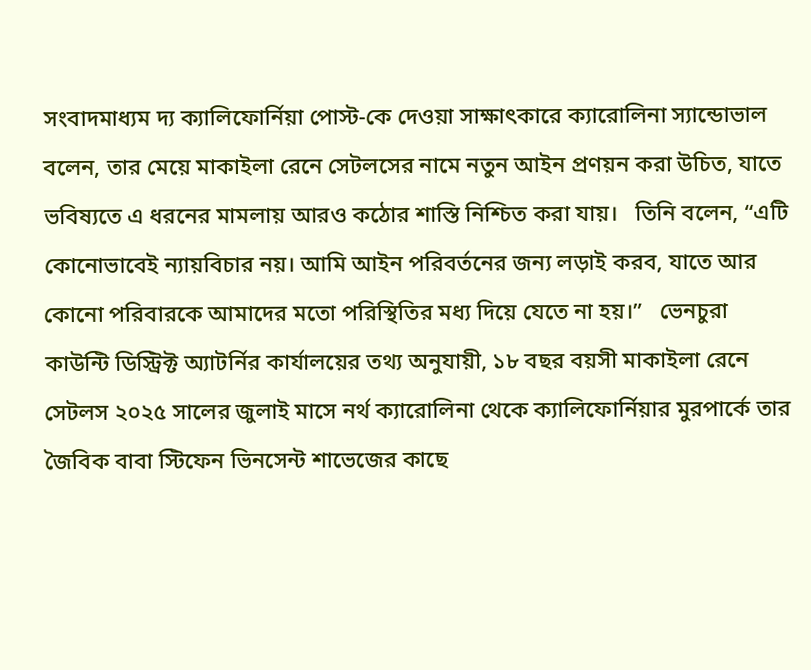সংবাদমাধ্যম দ্য ক্যালিফোর্নিয়া পোস্ট-কে দেওয়া সাক্ষাৎকারে ক্যারোলিনা স্যান্ডোভাল বলেন, তার মেয়ে মাকাইলা রেনে সেটলসের নামে নতুন আইন প্রণয়ন করা উচিত, যাতে ভবিষ্যতে এ ধরনের মামলায় আরও কঠোর শাস্তি নিশ্চিত করা যায়।   তিনি বলেন, “এটি কোনোভাবেই ন্যায়বিচার নয়। আমি আইন পরিবর্তনের জন্য লড়াই করব, যাতে আর কোনো পরিবারকে আমাদের মতো পরিস্থিতির মধ্য দিয়ে যেতে না হয়।”   ভেনচুরা কাউন্টি ডিস্ট্রিক্ট অ্যাটর্নির কার্যালয়ের তথ্য অনুযায়ী, ১৮ বছর বয়সী মাকাইলা রেনে সেটলস ২০২৫ সালের জুলাই মাসে নর্থ ক্যারোলিনা থেকে ক্যালিফোর্নিয়ার মুরপার্কে তার জৈবিক বাবা স্টিফেন ভিনসেন্ট শাভেজের কাছে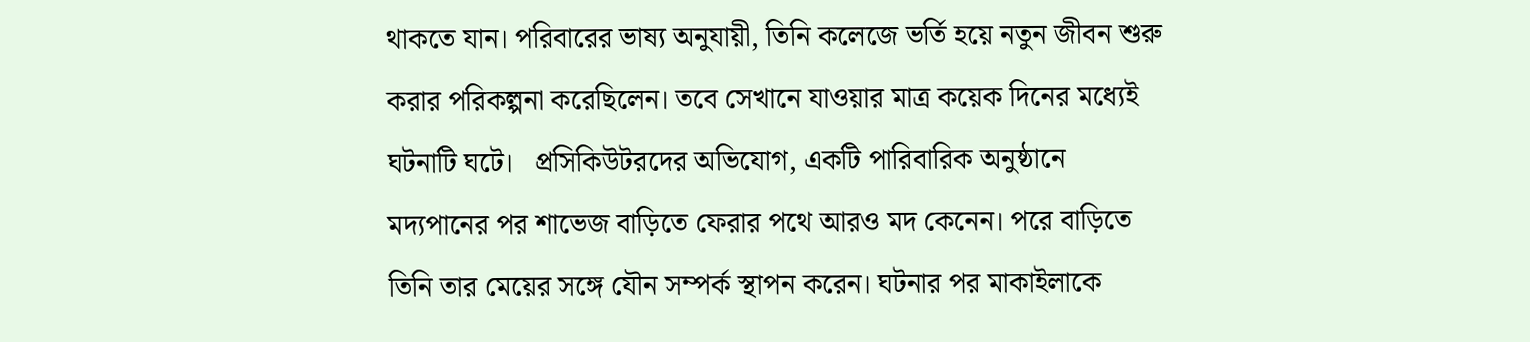থাকতে যান। পরিবারের ভাষ্য অনুযায়ী, তিনি কলেজে ভর্তি হয়ে নতুন জীবন শুরু করার পরিকল্পনা করেছিলেন। তবে সেখানে যাওয়ার মাত্র কয়েক দিনের মধ্যেই ঘটনাটি ঘটে।   প্রসিকিউটরদের অভিযোগ, একটি পারিবারিক অনুষ্ঠানে মদ্যপানের পর শাভেজ বাড়িতে ফেরার পথে আরও মদ কেনেন। পরে বাড়িতে তিনি তার মেয়ের সঙ্গে যৌন সম্পর্ক স্থাপন করেন। ঘটনার পর মাকাইলাকে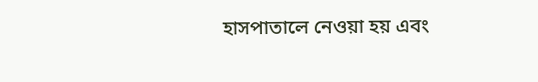হাসপাতালে নেওয়া হয় এবং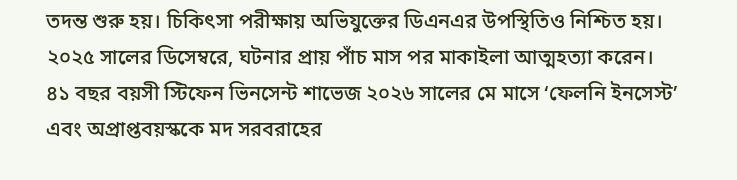তদন্ত শুরু হয়। চিকিৎসা পরীক্ষায় অভিযুক্তের ডিএনএর উপস্থিতিও নিশ্চিত হয়। ২০২৫ সালের ডিসেম্বরে, ঘটনার প্রায় পাঁচ মাস পর মাকাইলা আত্মহত্যা করেন।   ৪১ বছর বয়সী স্টিফেন ভিনসেন্ট শাভেজ ২০২৬ সালের মে মাসে ‘ফেলনি ইনসেস্ট’ এবং অপ্রাপ্তবয়স্ককে মদ সরবরাহের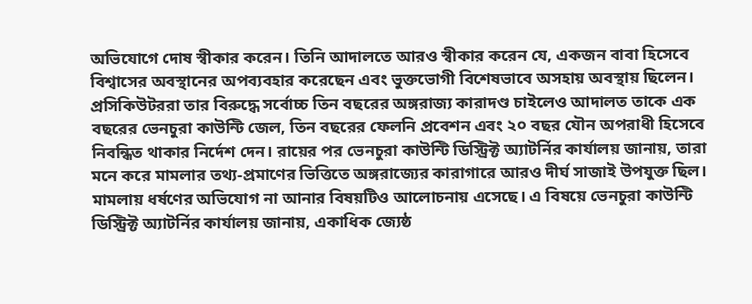অভিযোগে দোষ স্বীকার করেন। তিনি আদালতে আরও স্বীকার করেন যে, একজন বাবা হিসেবে বিশ্বাসের অবস্থানের অপব্যবহার করেছেন এবং ভুক্তভোগী বিশেষভাবে অসহায় অবস্থায় ছিলেন।   প্রসিকিউটররা তার বিরুদ্ধে সর্বোচ্চ তিন বছরের অঙ্গরাজ্য কারাদণ্ড চাইলেও আদালত তাকে এক বছরের ভেনচুরা কাউন্টি জেল, তিন বছরের ফেলনি প্রবেশন এবং ২০ বছর যৌন অপরাধী হিসেবে নিবন্ধিত থাকার নির্দেশ দেন। রায়ের পর ভেনচুরা কাউন্টি ডিস্ট্রিক্ট অ্যাটর্নির কার্যালয় জানায়, তারা মনে করে মামলার তথ্য-প্রমাণের ভিত্তিতে অঙ্গরাজ্যের কারাগারে আরও দীর্ঘ সাজাই উপযুক্ত ছিল।   মামলায় ধর্ষণের অভিযোগ না আনার বিষয়টিও আলোচনায় এসেছে। এ বিষয়ে ভেনচুরা কাউন্টি ডিস্ট্রিক্ট অ্যাটর্নির কার্যালয় জানায়, একাধিক জ্যেষ্ঠ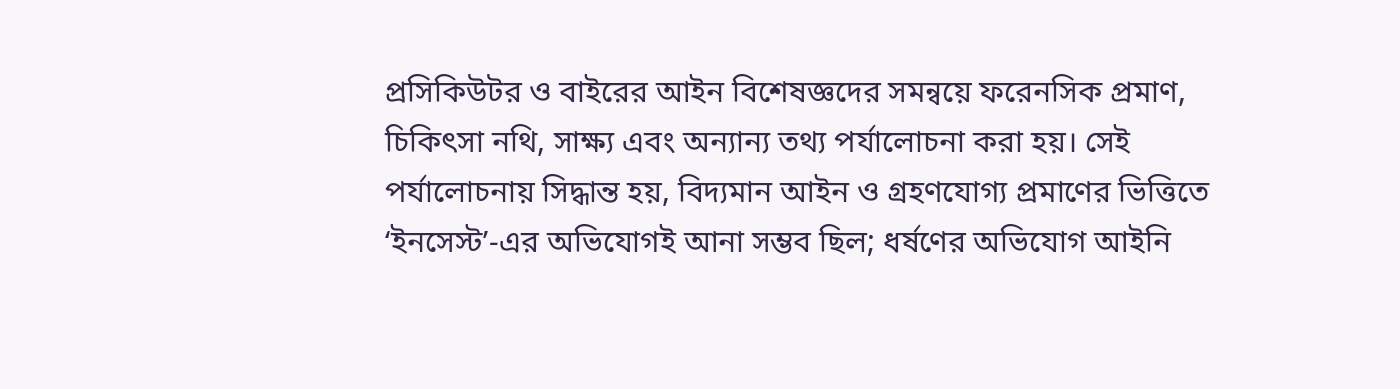প্রসিকিউটর ও বাইরের আইন বিশেষজ্ঞদের সমন্বয়ে ফরেনসিক প্রমাণ, চিকিৎসা নথি, সাক্ষ্য এবং অন্যান্য তথ্য পর্যালোচনা করা হয়। সেই পর্যালোচনায় সিদ্ধান্ত হয়, বিদ্যমান আইন ও গ্রহণযোগ্য প্রমাণের ভিত্তিতে ‘ইনসেস্ট’-এর অভিযোগই আনা সম্ভব ছিল; ধর্ষণের অভিযোগ আইনি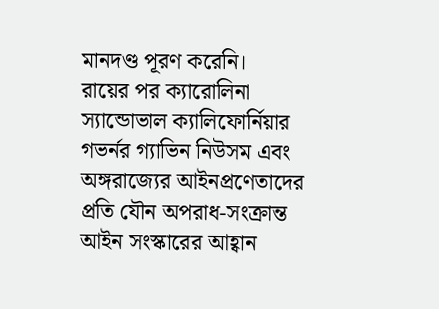মানদণ্ড পূরণ করেনি।   রায়ের পর ক্যারোলিনা স্যান্ডোভাল ক্যালিফোর্নিয়ার গভর্নর গ্যাভিন নিউসম এবং অঙ্গরাজ্যের আইনপ্রণেতাদের প্রতি যৌন অপরাধ-সংক্রান্ত আইন সংস্কারের আহ্বান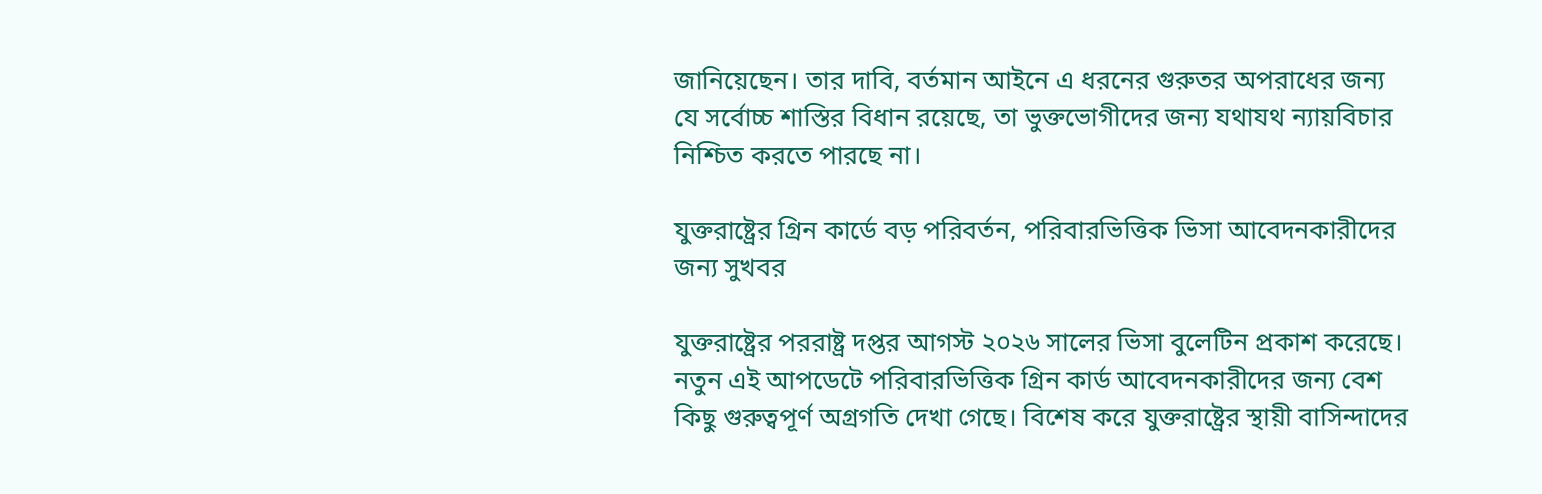জানিয়েছেন। তার দাবি, বর্তমান আইনে এ ধরনের গুরুতর অপরাধের জন্য যে সর্বোচ্চ শাস্তির বিধান রয়েছে, তা ভুক্তভোগীদের জন্য যথাযথ ন্যায়বিচার নিশ্চিত করতে পারছে না।

যুক্তরাষ্ট্রের গ্রিন কার্ডে বড় পরিবর্তন, পরিবারভিত্তিক ভিসা আবেদনকারীদের জন্য সুখবর

যুক্তরাষ্ট্রের পররাষ্ট্র দপ্তর আগস্ট ২০২৬ সালের ভিসা বুলেটিন প্রকাশ করেছে। নতুন এই আপডেটে পরিবারভিত্তিক গ্রিন কার্ড আবেদনকারীদের জন্য বেশ কিছু গুরুত্বপূর্ণ অগ্রগতি দেখা গেছে। বিশেষ করে যুক্তরাষ্ট্রের স্থায়ী বাসিন্দাদের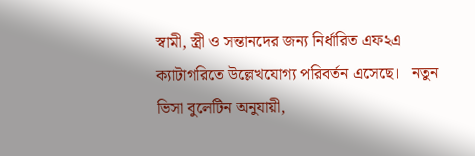স্বামী, স্ত্রী ও সন্তানদের জন্য নির্ধারিত এফ২এ ক্যাটাগরিতে উল্লেখযোগ্য পরিবর্তন এসেছে।   নতুন ভিসা বুলেটিন অনুযায়ী,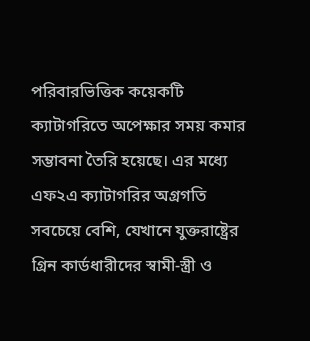পরিবারভিত্তিক কয়েকটি ক্যাটাগরিতে অপেক্ষার সময় কমার সম্ভাবনা তৈরি হয়েছে। এর মধ্যে এফ২এ ক্যাটাগরির অগ্রগতি সবচেয়ে বেশি, যেখানে যুক্তরাষ্ট্রের গ্রিন কার্ডধারীদের স্বামী-স্ত্রী ও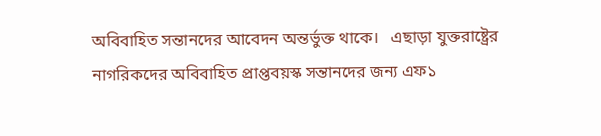অবিবাহিত সন্তানদের আবেদন অন্তর্ভুক্ত থাকে।   এছাড়া যুক্তরাষ্ট্রের নাগরিকদের অবিবাহিত প্রাপ্তবয়স্ক সন্তানদের জন্য এফ১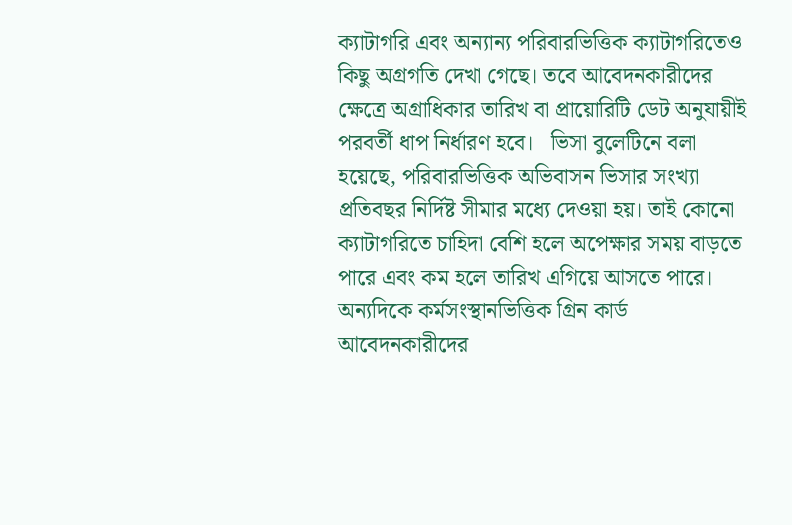ক্যাটাগরি এবং অন্যান্য পরিবারভিত্তিক ক্যাটাগরিতেও কিছু অগ্রগতি দেখা গেছে। তবে আবেদনকারীদের ক্ষেত্রে অগ্রাধিকার তারিখ বা প্রায়োরিটি ডেট অনুযায়ীই পরবর্তী ধাপ নির্ধারণ হবে।   ভিসা বুলেটিনে বলা হয়েছে, পরিবারভিত্তিক অভিবাসন ভিসার সংখ্যা প্রতিবছর নির্দিষ্ট সীমার মধ্যে দেওয়া হয়। তাই কোনো ক্যাটাগরিতে চাহিদা বেশি হলে অপেক্ষার সময় বাড়তে পারে এবং কম হলে তারিখ এগিয়ে আসতে পারে।   অন্যদিকে কর্মসংস্থানভিত্তিক গ্রিন কার্ড আবেদনকারীদের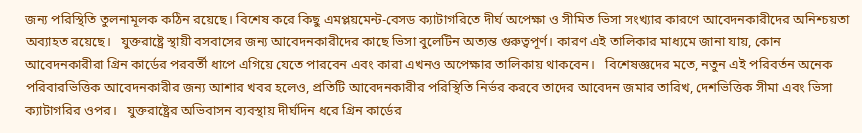জন্য পরিস্থিতি তুলনামূলক কঠিন রয়েছে। বিশেষ করে কিছু এমপ্লয়মেন্ট-বেসড ক্যাটাগরিতে দীর্ঘ অপেক্ষা ও সীমিত ভিসা সংখ্যার কারণে আবেদনকারীদের অনিশ্চয়তা অব্যাহত রয়েছে।   যুক্তরাষ্ট্রে স্থায়ী বসবাসের জন্য আবেদনকারীদের কাছে ভিসা বুলেটিন অত্যন্ত গুরুত্বপূর্ণ। কারণ এই তালিকার মাধ্যমে জানা যায়, কোন আবেদনকারীরা গ্রিন কার্ডের পরবর্তী ধাপে এগিয়ে যেতে পারবেন এবং কারা এখনও অপেক্ষার তালিকায় থাকবেন।   বিশেষজ্ঞদের মতে, নতুন এই পরিবর্তন অনেক পরিবারভিত্তিক আবেদনকারীর জন্য আশার খবর হলেও, প্রতিটি আবেদনকারীর পরিস্থিতি নির্ভর করবে তাদের আবেদন জমার তারিখ, দেশভিত্তিক সীমা এবং ভিসা ক্যাটাগরির ওপর।   যুক্তরাষ্ট্রের অভিবাসন ব্যবস্থায় দীর্ঘদিন ধরে গ্রিন কার্ডের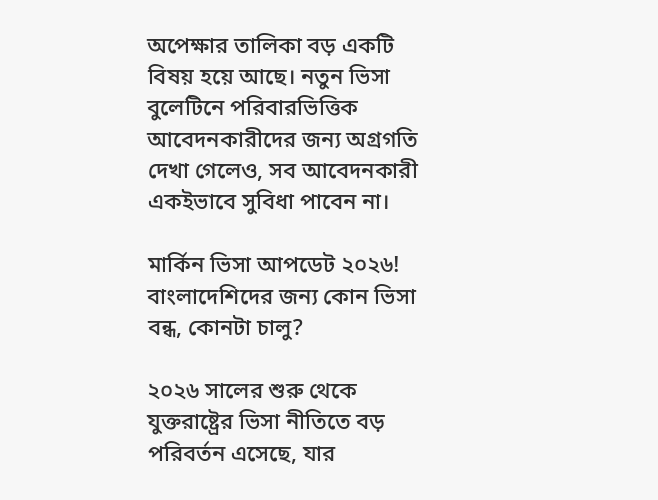অপেক্ষার তালিকা বড় একটি বিষয় হয়ে আছে। নতুন ভিসা বুলেটিনে পরিবারভিত্তিক আবেদনকারীদের জন্য অগ্রগতি দেখা গেলেও, সব আবেদনকারী একইভাবে সুবিধা পাবেন না।

মার্কিন ভিসা আপডেট ২০২৬! বাংলাদেশিদের জন্য কোন ভিসা বন্ধ, কোনটা চালু?

২০২৬ সালের শুরু থেকে যুক্তরাষ্ট্রের ভিসা নীতিতে বড় পরিবর্তন এসেছে, যার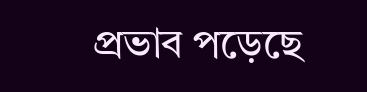প্রভাব পড়েছে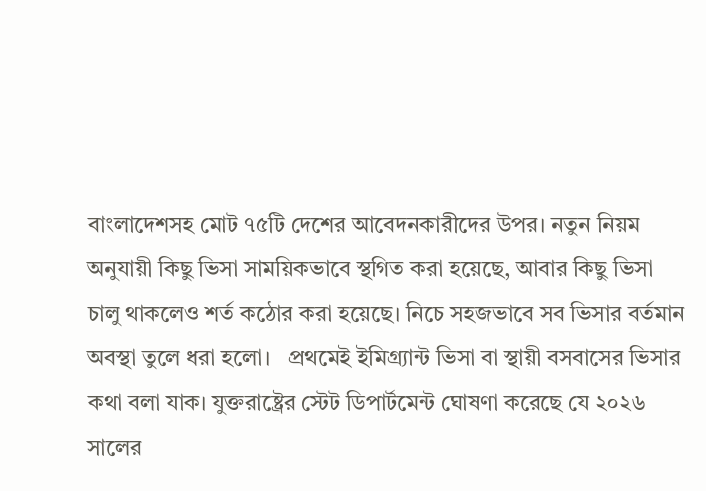বাংলাদেশসহ মোট ৭৫টি দেশের আবেদনকারীদের উপর। নতুন নিয়ম অনুযায়ী কিছু ভিসা সাময়িকভাবে স্থগিত করা হয়েছে, আবার কিছু ভিসা চালু থাকলেও শর্ত কঠোর করা হয়েছে। নিচে সহজভাবে সব ভিসার বর্তমান অবস্থা তুলে ধরা হলো।   প্রথমেই ইমিগ্র্যান্ট ভিসা বা স্থায়ী বসবাসের ভিসার কথা বলা যাক। যুক্তরাষ্ট্রের স্টেট ডিপার্টমেন্ট ঘোষণা করেছে যে ২০২৬ সালের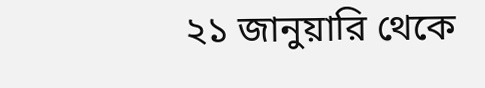২১ জানুয়ারি থেকে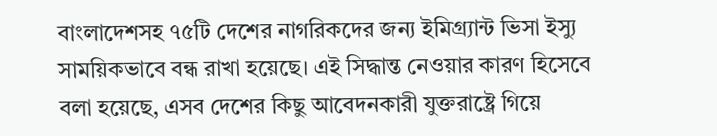বাংলাদেশসহ ৭৫টি দেশের নাগরিকদের জন্য ইমিগ্র্যান্ট ভিসা ইস্যু সাময়িকভাবে বন্ধ রাখা হয়েছে। এই সিদ্ধান্ত নেওয়ার কারণ হিসেবে বলা হয়েছে, এসব দেশের কিছু আবেদনকারী যুক্তরাষ্ট্রে গিয়ে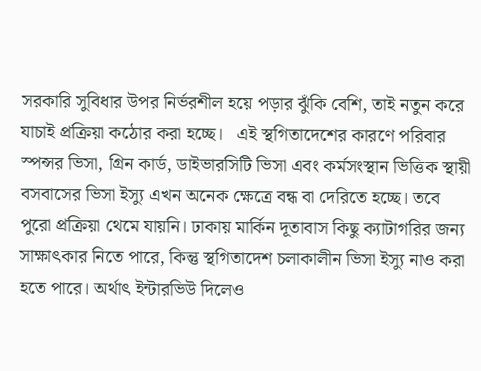সরকারি সুবিধার উপর নির্ভরশীল হয়ে পড়ার ঝুঁকি বেশি, তাই নতুন করে যাচাই প্রক্রিয়া কঠোর করা হচ্ছে।   এই স্থগিতাদেশের কারণে পরিবার স্পন্সর ভিসা, গ্রিন কার্ড, ডাইভারসিটি ভিসা এবং কর্মসংস্থান ভিত্তিক স্থায়ী বসবাসের ভিসা ইস্যু এখন অনেক ক্ষেত্রে বন্ধ বা দেরিতে হচ্ছে। তবে পুরো প্রক্রিয়া থেমে যায়নি। ঢাকায় মার্কিন দূতাবাস কিছু ক্যাটাগরির জন্য সাক্ষাৎকার নিতে পারে, কিন্তু স্থগিতাদেশ চলাকালীন ভিসা ইস্যু নাও করা হতে পারে। অর্থাৎ ইন্টারভিউ দিলেও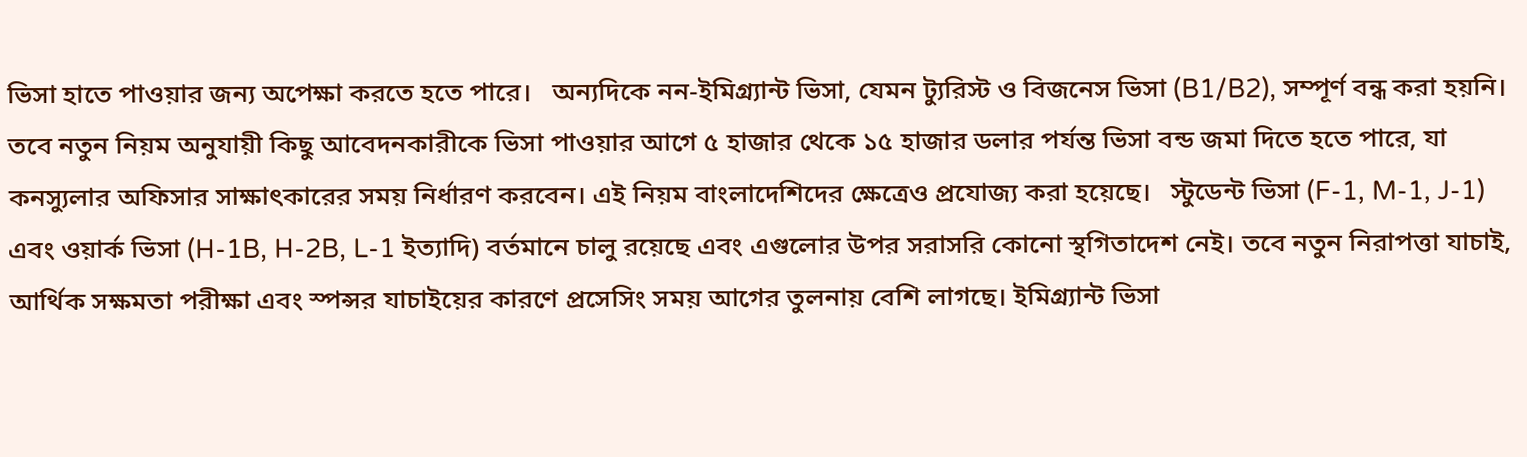ভিসা হাতে পাওয়ার জন্য অপেক্ষা করতে হতে পারে।   অন্যদিকে নন-ইমিগ্র্যান্ট ভিসা, যেমন ট্যুরিস্ট ও বিজনেস ভিসা (B1/B2), সম্পূর্ণ বন্ধ করা হয়নি। তবে নতুন নিয়ম অনুযায়ী কিছু আবেদনকারীকে ভিসা পাওয়ার আগে ৫ হাজার থেকে ১৫ হাজার ডলার পর্যন্ত ভিসা বন্ড জমা দিতে হতে পারে, যা কনস্যুলার অফিসার সাক্ষাৎকারের সময় নির্ধারণ করবেন। এই নিয়ম বাংলাদেশিদের ক্ষেত্রেও প্রযোজ্য করা হয়েছে।   স্টুডেন্ট ভিসা (F-1, M-1, J-1) এবং ওয়ার্ক ভিসা (H-1B, H-2B, L-1 ইত্যাদি) বর্তমানে চালু রয়েছে এবং এগুলোর উপর সরাসরি কোনো স্থগিতাদেশ নেই। তবে নতুন নিরাপত্তা যাচাই, আর্থিক সক্ষমতা পরীক্ষা এবং স্পন্সর যাচাইয়ের কারণে প্রসেসিং সময় আগের তুলনায় বেশি লাগছে। ইমিগ্র্যান্ট ভিসা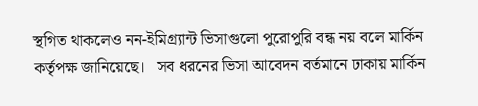স্থগিত থাকলেও নন-ইমিগ্র্যান্ট ভিসাগুলো পুরোপুরি বন্ধ নয় বলে মার্কিন কর্তৃপক্ষ জানিয়েছে।   সব ধরনের ভিসা আবেদন বর্তমানে ঢাকায় মার্কিন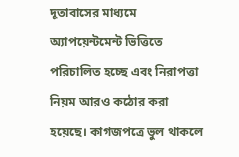দূতাবাসের মাধ্যমে অ্যাপয়েন্টমেন্ট ভিত্তিতে পরিচালিত হচ্ছে এবং নিরাপত্তা নিয়ম আরও কঠোর করা হয়েছে। কাগজপত্রে ভুল থাকলে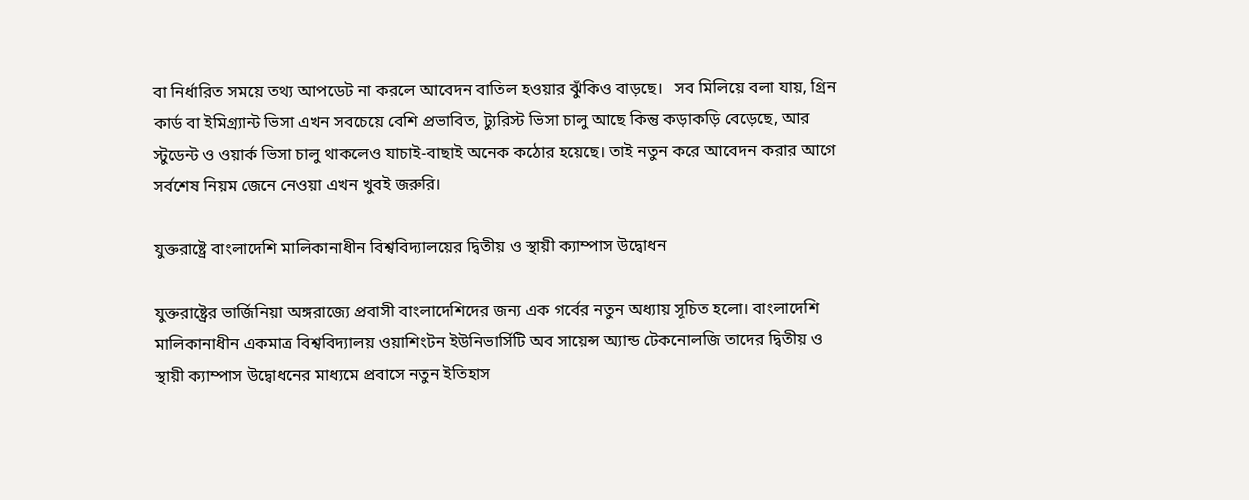বা নির্ধারিত সময়ে তথ্য আপডেট না করলে আবেদন বাতিল হওয়ার ঝুঁকিও বাড়ছে।   সব মিলিয়ে বলা যায়, গ্রিন কার্ড বা ইমিগ্র্যান্ট ভিসা এখন সবচেয়ে বেশি প্রভাবিত, ট্যুরিস্ট ভিসা চালু আছে কিন্তু কড়াকড়ি বেড়েছে, আর স্টুডেন্ট ও ওয়ার্ক ভিসা চালু থাকলেও যাচাই-বাছাই অনেক কঠোর হয়েছে। তাই নতুন করে আবেদন করার আগে সর্বশেষ নিয়ম জেনে নেওয়া এখন খুবই জরুরি।

যুক্তরাষ্ট্রে বাংলাদেশি মালিকানাধীন বিশ্ববিদ্যালয়ের দ্বিতীয় ও স্থায়ী ক্যাম্পাস উদ্বোধন

যুক্তরাষ্ট্রের ভার্জিনিয়া অঙ্গরাজ্যে প্রবাসী বাংলাদেশিদের জন্য এক গর্বের নতুন অধ্যায় সূচিত হলো। বাংলাদেশি মালিকানাধীন একমাত্র বিশ্ববিদ্যালয় ওয়াশিংটন ইউনিভার্সিটি অব সায়েন্স অ্যান্ড টেকনোলজি তাদের দ্বিতীয় ও স্থায়ী ক্যাম্পাস উদ্বোধনের মাধ্যমে প্রবাসে নতুন ইতিহাস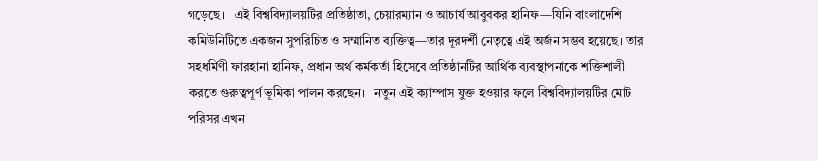গড়েছে।   এই বিশ্ববিদ্যালয়টির প্রতিষ্ঠাতা, চেয়ারম্যান ও আচার্য আবুবকর হানিফ—যিনি বাংলাদেশি কমিউনিটিতে একজন সুপরিচিত ও সম্মানিত ব্যক্তিত্ব—তার দূরদর্শী নেতৃত্বে এই অর্জন সম্ভব হয়েছে। তার সহধর্মিণী ফারহানা হানিফ, প্রধান অর্থ কর্মকর্তা হিসেবে প্রতিষ্ঠানটির আর্থিক ব্যবস্থাপনাকে শক্তিশালী করতে গুরুত্বপূর্ণ ভূমিকা পালন করছেন।   নতুন এই ক্যাম্পাস যুক্ত হওয়ার ফলে বিশ্ববিদ্যালয়টির মোট পরিসর এখন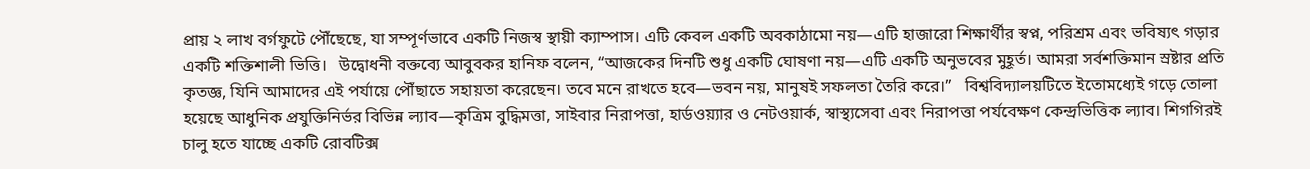প্রায় ২ লাখ বর্গফুটে পৌঁছেছে, যা সম্পূর্ণভাবে একটি নিজস্ব স্থায়ী ক্যাম্পাস। এটি কেবল একটি অবকাঠামো নয়—এটি হাজারো শিক্ষার্থীর স্বপ্ন, পরিশ্রম এবং ভবিষ্যৎ গড়ার একটি শক্তিশালী ভিত্তি।   উদ্বোধনী বক্তব্যে আবুবকর হানিফ বলেন, “আজকের দিনটি শুধু একটি ঘোষণা নয়—এটি একটি অনুভবের মুহূর্ত। আমরা সর্বশক্তিমান স্রষ্টার প্রতি কৃতজ্ঞ, যিনি আমাদের এই পর্যায়ে পৌঁছাতে সহায়তা করেছেন। তবে মনে রাখতে হবে—ভবন নয়, মানুষই সফলতা তৈরি করে।”   বিশ্ববিদ্যালয়টিতে ইতোমধ্যেই গড়ে তোলা হয়েছে আধুনিক প্রযুক্তিনির্ভর বিভিন্ন ল্যাব—কৃত্রিম বুদ্ধিমত্তা, সাইবার নিরাপত্তা, হার্ডওয়্যার ও নেটওয়ার্ক, স্বাস্থ্যসেবা এবং নিরাপত্তা পর্যবেক্ষণ কেন্দ্রভিত্তিক ল্যাব। শিগগিরই চালু হতে যাচ্ছে একটি রোবটিক্স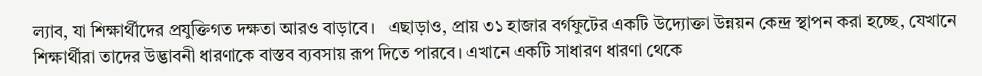ল্যাব, যা শিক্ষার্থীদের প্রযুক্তিগত দক্ষতা আরও বাড়াবে।   এছাড়াও, প্রায় ৩১ হাজার বর্গফুটের একটি উদ্যোক্তা উন্নয়ন কেন্দ্র স্থাপন করা হচ্ছে, যেখানে শিক্ষার্থীরা তাদের উদ্ভাবনী ধারণাকে বাস্তব ব্যবসায় রূপ দিতে পারবে। এখানে একটি সাধারণ ধারণা থেকে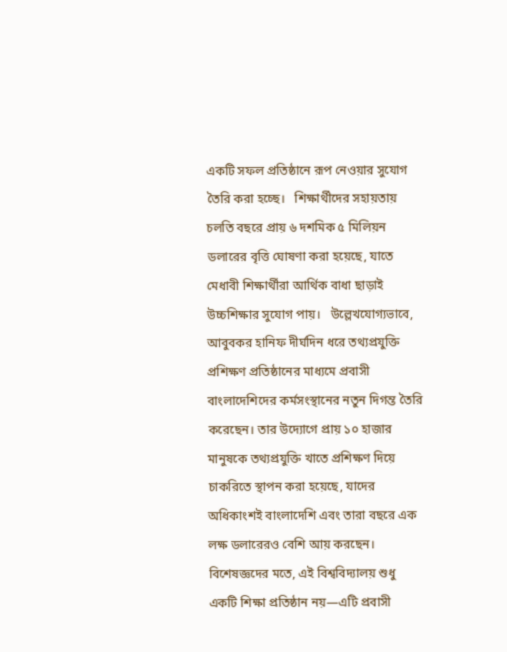একটি সফল প্রতিষ্ঠানে রূপ নেওয়ার সুযোগ তৈরি করা হচ্ছে।   শিক্ষার্থীদের সহায়তায় চলতি বছরে প্রায় ৬ দশমিক ৫ মিলিয়ন ডলারের বৃত্তি ঘোষণা করা হয়েছে, যাতে মেধাবী শিক্ষার্থীরা আর্থিক বাধা ছাড়াই উচ্চশিক্ষার সুযোগ পায়।   উল্লেখযোগ্যভাবে, আবুবকর হানিফ দীর্ঘদিন ধরে তথ্যপ্রযুক্তি প্রশিক্ষণ প্রতিষ্ঠানের মাধ্যমে প্রবাসী বাংলাদেশিদের কর্মসংস্থানের নতুন দিগন্ত তৈরি করেছেন। তার উদ্যোগে প্রায় ১০ হাজার মানুষকে তথ্যপ্রযুক্তি খাতে প্রশিক্ষণ দিয়ে চাকরিতে স্থাপন করা হয়েছে, যাদের অধিকাংশই বাংলাদেশি এবং তারা বছরে এক লক্ষ ডলারেরও বেশি আয় করছেন।   বিশেষজ্ঞদের মতে, এই বিশ্ববিদ্যালয় শুধু একটি শিক্ষা প্রতিষ্ঠান নয়—এটি প্রবাসী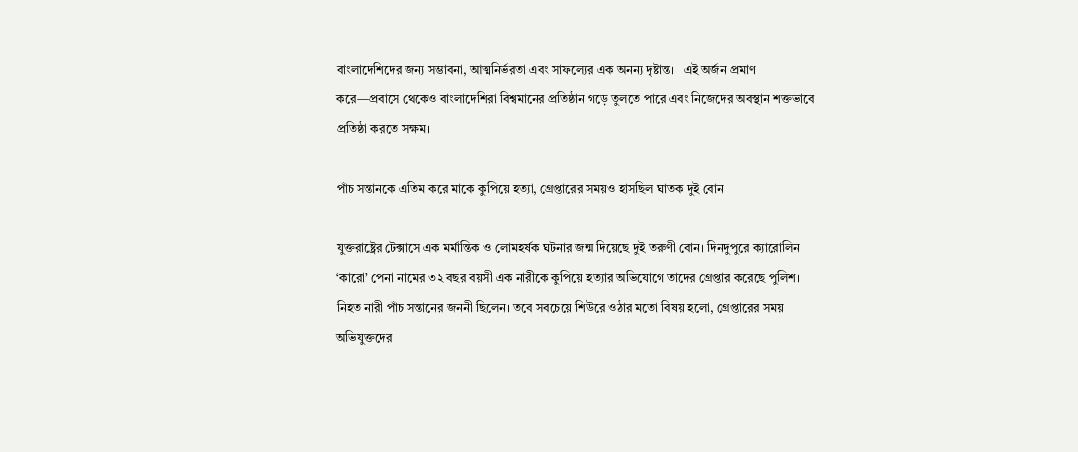বাংলাদেশিদের জন্য সম্ভাবনা, আত্মনির্ভরতা এবং সাফল্যের এক অনন্য দৃষ্টান্ত।   এই অর্জন প্রমাণ করে—প্রবাসে থেকেও বাংলাদেশিরা বিশ্বমানের প্রতিষ্ঠান গড়ে তুলতে পারে এবং নিজেদের অবস্থান শক্তভাবে প্রতিষ্ঠা করতে সক্ষম।

পাঁচ সন্তানকে এতিম করে মাকে কুপিয়ে হত্যা, গ্রেপ্তারের সময়ও হাসছিল ঘাতক দুই বোন

যুক্তরাষ্ট্রের টেক্সাসে এক মর্মান্তিক ও লোমহর্ষক ঘটনার জন্ম দিয়েছে দুই তরুণী বোন। দিনদুপুরে ক্যারোলিন ‘কারো’ পেনা নামের ৩২ বছর বয়সী এক নারীকে কুপিয়ে হত্যার অভিযোগে তাদের গ্রেপ্তার করেছে পুলিশ। নিহত নারী পাঁচ সন্তানের জননী ছিলেন। তবে সবচেয়ে শিউরে ওঠার মতো বিষয় হলো, গ্রেপ্তারের সময় অভিযুক্তদের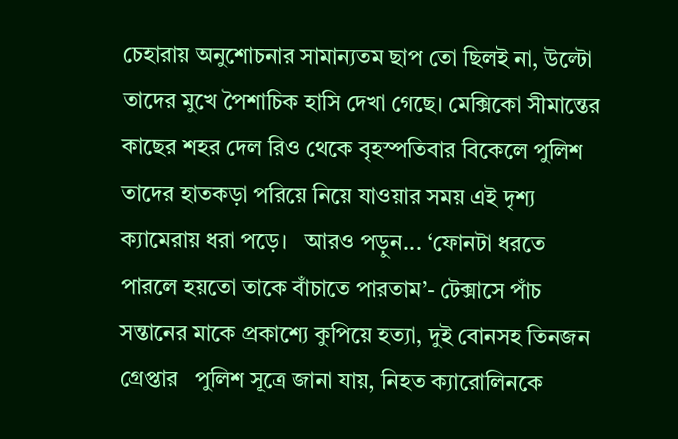চেহারায় অনুশোচনার সামান্যতম ছাপ তো ছিলই না, উল্টো তাদের মুখে পৈশাচিক হাসি দেখা গেছে। মেক্সিকো সীমান্তের কাছের শহর দেল রিও থেকে বৃহস্পতিবার বিকেলে পুলিশ তাদের হাতকড়া পরিয়ে নিয়ে যাওয়ার সময় এই দৃশ্য ক্যামেরায় ধরা পড়ে।   আরও পড়ুন... ‘ফোনটা ধরতে পারলে হয়তো তাকে বাঁচাতে পারতাম’- টেক্সাসে পাঁচ সন্তানের মাকে প্রকাশ্যে কুপিয়ে হত্যা, দুই বোনসহ তিনজন গ্রেপ্তার   পুলিশ সূত্রে জানা যায়, নিহত ক্যারোলিনকে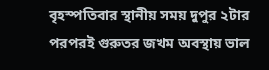বৃহস্পতিবার স্থানীয় সময় দুপুর ২টার পরপরই গুরুতর জখম অবস্থায় ভাল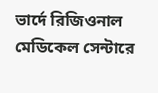ভার্দে রিজিওনাল মেডিকেল সেন্টারে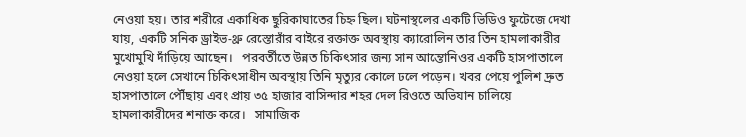নেওয়া হয়। তার শরীরে একাধিক ছুরিকাঘাতের চিহ্ন ছিল। ঘটনাস্থলের একটি ভিডিও ফুটেজে দেখা যায়, একটি সনিক ড্রাইভ-থ্রু রেস্তোরাঁর বাইরে রক্তাক্ত অবস্থায় ক্যারোলিন তার তিন হামলাকারীর মুখোমুখি দাঁড়িয়ে আছেন।   পরবর্তীতে উন্নত চিকিৎসার জন্য সান আন্তোনিওর একটি হাসপাতালে নেওয়া হলে সেখানে চিকিৎসাধীন অবস্থায় তিনি মৃত্যুর কোলে ঢলে পড়েন। খবর পেয়ে পুলিশ দ্রুত হাসপাতালে পৌঁছায় এবং প্রায় ৩৫ হাজার বাসিন্দার শহর দেল রিওতে অভিযান চালিয়ে হামলাকারীদের শনাক্ত করে।   সামাজিক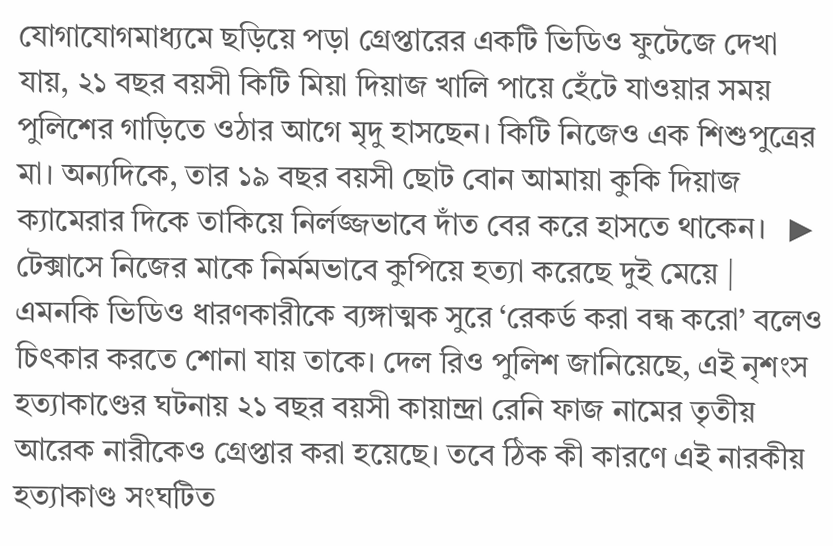যোগাযোগমাধ্যমে ছড়িয়ে পড়া গ্রেপ্তারের একটি ভিডিও ফুটেজে দেখা যায়, ২১ বছর বয়সী কিটি মিয়া দিয়াজ খালি পায়ে হেঁটে যাওয়ার সময় পুলিশের গাড়িতে ওঠার আগে মৃদু হাসছেন। কিটি নিজেও এক শিশুপুত্রের মা। অন্যদিকে, তার ১৯ বছর বয়সী ছোট বোন আমায়া কুকি দিয়াজ ক্যামেরার দিকে তাকিয়ে নির্লজ্জভাবে দাঁত বের করে হাসতে থাকেন।   ▶ টেক্সাসে নিজের মাকে নির্মমভাবে কুপিয়ে হত্যা করেছে দুই মেয়ে |   এমনকি ভিডিও ধারণকারীকে ব্যঙ্গাত্মক সুরে ‘রেকর্ড করা বন্ধ করো’ বলেও চিৎকার করতে শোনা যায় তাকে। দেল রিও পুলিশ জানিয়েছে, এই নৃশংস হত্যাকাণ্ডের ঘটনায় ২১ বছর বয়সী কায়ান্দ্রা রেনি ফাজ নামের তৃতীয় আরেক নারীকেও গ্রেপ্তার করা হয়েছে। তবে ঠিক কী কারণে এই নারকীয় হত্যাকাণ্ড সংঘটিত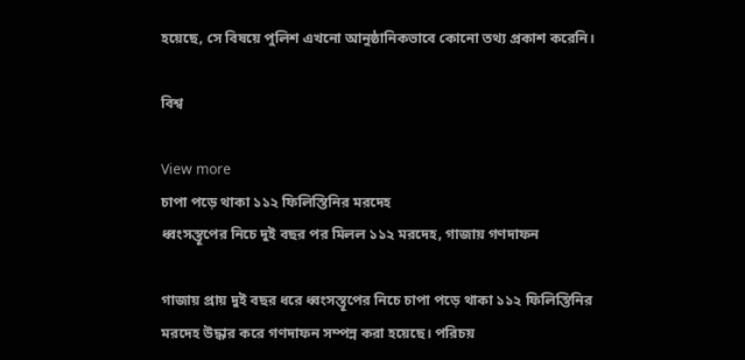হয়েছে, সে বিষয়ে পুলিশ এখনো আনুষ্ঠানিকভাবে কোনো তথ্য প্রকাশ করেনি।

বিশ্ব

View more
চাপা পড়ে থাকা ১১২ ফিলিস্তিনির মরদেহ
ধ্বংসস্তূপের নিচে দুই বছর পর মিলল ১১২ মরদেহ, গাজায় গণদাফন

গাজায় প্রায় দুই বছর ধরে ধ্বংসস্তূপের নিচে চাপা পড়ে থাকা ১১২ ফিলিস্তিনির মরদেহ উদ্ধার করে গণদাফন সম্পন্ন করা হয়েছে। পরিচয়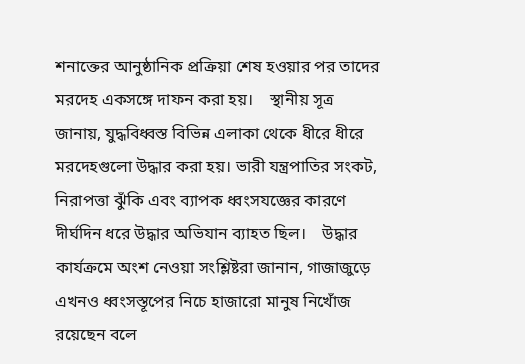শনাক্তের আনুষ্ঠানিক প্রক্রিয়া শেষ হওয়ার পর তাদের মরদেহ একসঙ্গে দাফন করা হয়।    স্থানীয় সূত্র জানায়, যুদ্ধবিধ্বস্ত বিভিন্ন এলাকা থেকে ধীরে ধীরে মরদেহগুলো উদ্ধার করা হয়। ভারী যন্ত্রপাতির সংকট, নিরাপত্তা ঝুঁকি এবং ব্যাপক ধ্বংসযজ্ঞের কারণে দীর্ঘদিন ধরে উদ্ধার অভিযান ব্যাহত ছিল।    উদ্ধার কার্যক্রমে অংশ নেওয়া সংশ্লিষ্টরা জানান, গাজাজুড়ে এখনও ধ্বংসস্তূপের নিচে হাজারো মানুষ নিখোঁজ রয়েছেন বলে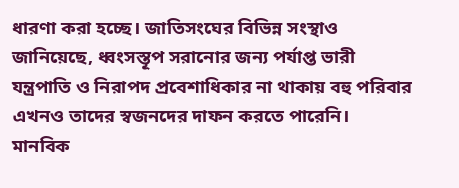ধারণা করা হচ্ছে। জাতিসংঘের বিভিন্ন সংস্থাও জানিয়েছে, ধ্বংসস্তূপ সরানোর জন্য পর্যাপ্ত ভারী যন্ত্রপাতি ও নিরাপদ প্রবেশাধিকার না থাকায় বহু পরিবার এখনও তাদের স্বজনদের দাফন করতে পারেনি।    মানবিক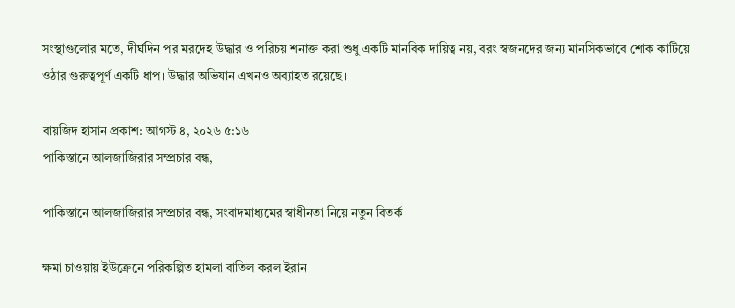সংস্থাগুলোর মতে, দীর্ঘদিন পর মরদেহ উদ্ধার ও পরিচয় শনাক্ত করা শুধু একটি মানবিক দায়িত্ব নয়, বরং স্বজনদের জন্য মানসিকভাবে শোক কাটিয়ে ওঠার গুরুত্বপূর্ণ একটি ধাপ। উদ্ধার অভিযান এখনও অব্যাহত রয়েছে।

বায়জিদ হাসান প্রকাশ: আগস্ট ৪, ২০২৬ ৫:১৬
পাকিস্তানে আলজাজিরার সম্প্রচার বন্ধ,

পাকিস্তানে আলজাজিরার সম্প্রচার বন্ধ, সংবাদমাধ্যমের স্বাধীনতা নিয়ে নতুন বিতর্ক

ক্ষমা চাওয়ায় ইউক্রেনে পরিকল্পিত হামলা বাতিল করল ইরান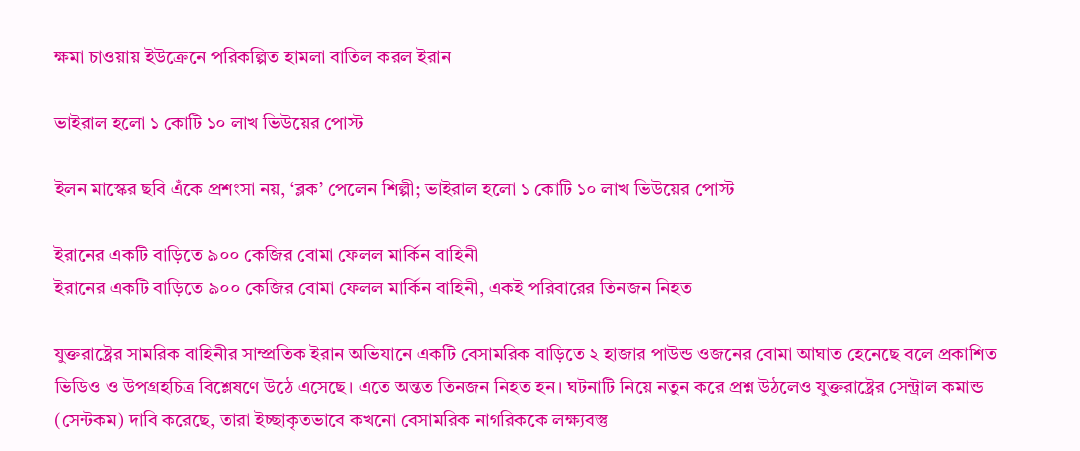ক্ষমা চাওয়ায় ইউক্রেনে পরিকল্পিত হামলা বাতিল করল ইরান

ভাইরাল হলো ১ কোটি ১০ লাখ ভিউয়ের পোস্ট

ইলন মাস্কের ছবি এঁকে প্রশংসা নয়, ‘ব্লক’ পেলেন শিল্পী; ভাইরাল হলো ১ কোটি ১০ লাখ ভিউয়ের পোস্ট

ইরানের একটি বাড়িতে ৯০০ কেজির বোমা ফেলল মার্কিন বাহিনী
ইরানের একটি বাড়িতে ৯০০ কেজির বোমা ফেলল মার্কিন বাহিনী, একই পরিবারের তিনজন নিহত

যুক্তরাষ্ট্রের সামরিক বাহিনীর সাম্প্রতিক ইরান অভিযানে একটি বেসামরিক বাড়িতে ২ হাজার পাউন্ড ওজনের বোমা আঘাত হেনেছে বলে প্রকাশিত ভিডিও ও উপগ্রহচিত্র বিশ্লেষণে উঠে এসেছে। এতে অন্তত তিনজন নিহত হন। ঘটনাটি নিয়ে নতুন করে প্রশ্ন উঠলেও যুক্তরাষ্ট্রের সেন্ট্রাল কমান্ড (সেন্টকম) দাবি করেছে, তারা ইচ্ছাকৃতভাবে কখনো বেসামরিক নাগরিককে লক্ষ্যবস্তু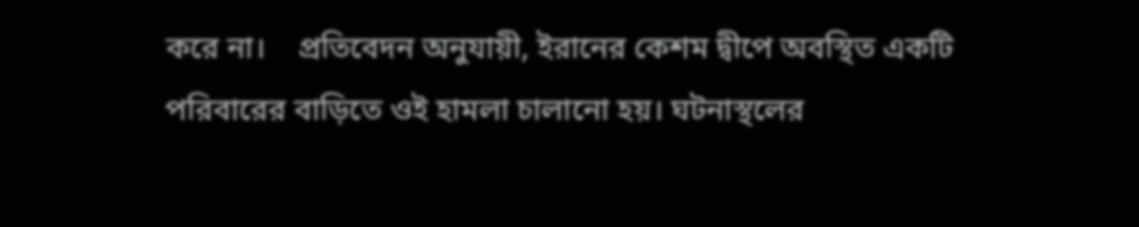করে না।    প্রতিবেদন অনুযায়ী, ইরানের কেশম দ্বীপে অবস্থিত একটি পরিবারের বাড়িতে ওই হামলা চালানো হয়। ঘটনাস্থলের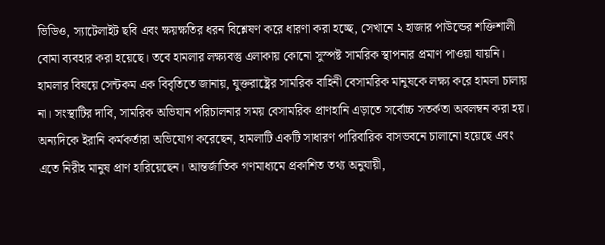ভিডিও, স্যাটেলাইট ছবি এবং ক্ষয়ক্ষতির ধরন বিশ্লেষণ করে ধারণা করা হচ্ছে, সেখানে ২ হাজার পাউন্ডের শক্তিশালী বোমা ব্যবহার করা হয়েছে। তবে হামলার লক্ষ্যবস্তু এলাকায় কোনো সুস্পষ্ট সামরিক স্থাপনার প্রমাণ পাওয়া যায়নি।   হামলার বিষয়ে সেন্টকম এক বিবৃতিতে জানায়, যুক্তরাষ্ট্রের সামরিক বাহিনী বেসামরিক মানুষকে লক্ষ্য করে হামলা চালায় না। সংস্থাটির দাবি, সামরিক অভিযান পরিচালনার সময় বেসামরিক প্রাণহানি এড়াতে সর্বোচ্চ সতর্কতা অবলম্বন করা হয়।    অন্যদিকে ইরানি কর্মকর্তারা অভিযোগ করেছেন, হামলাটি একটি সাধারণ পারিবারিক বাসভবনে চালানো হয়েছে এবং এতে নিরীহ মানুষ প্রাণ হারিয়েছেন। আন্তর্জাতিক গণমাধ্যমে প্রকাশিত তথ্য অনুযায়ী,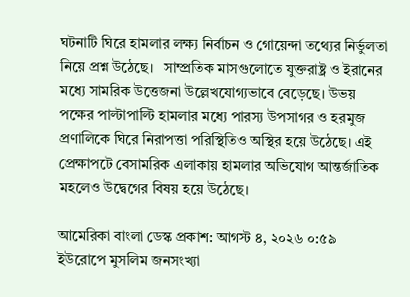ঘটনাটি ঘিরে হামলার লক্ষ্য নির্বাচন ও গোয়েন্দা তথ্যের নির্ভুলতা নিয়ে প্রশ্ন উঠেছে।   সাম্প্রতিক মাসগুলোতে যুক্তরাষ্ট্র ও ইরানের মধ্যে সামরিক উত্তেজনা উল্লেখযোগ্যভাবে বেড়েছে। উভয় পক্ষের পাল্টাপাল্টি হামলার মধ্যে পারস্য উপসাগর ও হরমুজ প্রণালিকে ঘিরে নিরাপত্তা পরিস্থিতিও অস্থির হয়ে উঠেছে। এই প্রেক্ষাপটে বেসামরিক এলাকায় হামলার অভিযোগ আন্তর্জাতিক মহলেও উদ্বেগের বিষয় হয়ে উঠেছে।

আমেরিকা বাংলা ডেস্ক প্রকাশ: আগস্ট ৪, ২০২৬ ০:৫৯
ইউরোপে মুসলিম জনসংখ্যা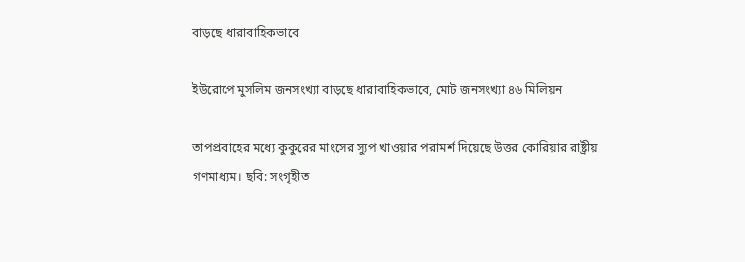বাড়ছে ধারাবাহিকভাবে

ইউরোপে মুসলিম জনসংখ্যা বাড়ছে ধারাবাহিকভাবে, মোট জনসংখ্যা ৪৬ মিলিয়ন

তাপপ্রবাহের মধ্যে কুকুরের মাংসের স্যুপ খাওয়ার পরামর্শ দিয়েছে উত্তর কোরিয়ার রাষ্ট্রীয় গণমাধ্যম। ছবি: সংগৃহীত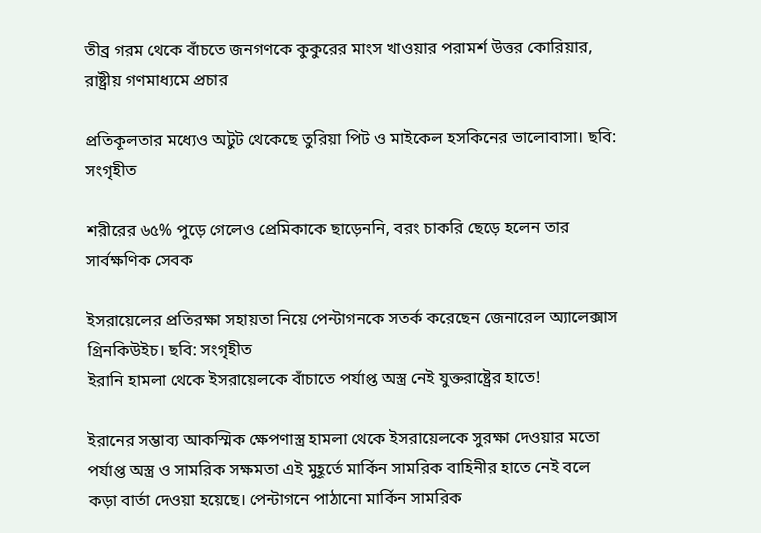তীব্র গরম থেকে বাঁচতে জনগণকে কুকুরের মাংস খাওয়ার পরামর্শ উত্তর কোরিয়ার, রাষ্ট্রীয় গণমাধ্যমে প্রচার

প্রতিকূলতার মধ্যেও অটুট থেকেছে তুরিয়া পিট ও মাইকেল হসকিনের ভালোবাসা। ছবি: সংগৃহীত

শরীরের ৬৫% পুড়ে গেলেও প্রেমিকাকে ছাড়েননি, বরং চাকরি ছেড়ে হলেন তার সার্বক্ষণিক সেবক

ইসরায়েলের প্রতিরক্ষা সহায়তা নিয়ে পেন্টাগনকে সতর্ক করেছেন জেনারেল অ্যালেক্সাস গ্রিনকিউইচ। ছবি: সংগৃহীত
ইরানি হামলা থেকে ইসরায়েলকে বাঁচাতে পর্যাপ্ত অস্ত্র নেই যুক্তরাষ্ট্রের হাতে!

ইরানের সম্ভাব্য আকস্মিক ক্ষেপণাস্ত্র হামলা থেকে ইসরায়েলকে সুরক্ষা দেওয়ার মতো পর্যাপ্ত অস্ত্র ও সামরিক সক্ষমতা এই মুহূর্তে মার্কিন সামরিক বাহিনীর হাতে নেই বলে কড়া বার্তা দেওয়া হয়েছে। পেন্টাগনে পাঠানো মার্কিন সামরিক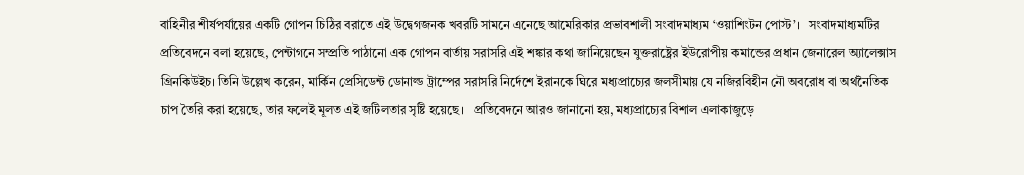বাহিনীর শীর্ষপর্যায়ের একটি গোপন চিঠির বরাতে এই উদ্বেগজনক খবরটি সামনে এনেছে আমেরিকার প্রভাবশালী সংবাদমাধ্যম ‘ওয়াশিংটন পোস্ট’।   সংবাদমাধ্যমটির প্রতিবেদনে বলা হয়েছে, পেন্টাগনে সম্প্রতি পাঠানো এক গোপন বার্তায় সরাসরি এই শঙ্কার কথা জানিয়েছেন যুক্তরাষ্ট্রের ইউরোপীয় কমান্ডের প্রধান জেনারেল অ্যালেক্সাস গ্রিনকিউইচ। তিনি উল্লেখ করেন, মার্কিন প্রেসিডেন্ট ডোনাল্ড ট্রাম্পের সরাসরি নির্দেশে ইরানকে ঘিরে মধ্যপ্রাচ্যের জলসীমায় যে নজিরবিহীন নৌ অবরোধ বা অর্থনৈতিক চাপ তৈরি করা হয়েছে, তার ফলেই মূলত এই জটিলতার সৃষ্টি হয়েছে।   প্রতিবেদনে আরও জানানো হয়, মধ্যপ্রাচ্যের বিশাল এলাকাজুড়ে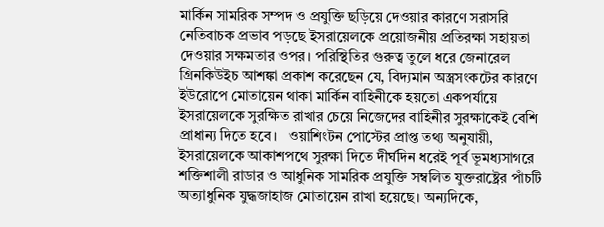মার্কিন সামরিক সম্পদ ও প্রযুক্তি ছড়িয়ে দেওয়ার কারণে সরাসরি নেতিবাচক প্রভাব পড়ছে ইসরায়েলকে প্রয়োজনীয় প্রতিরক্ষা সহায়তা দেওয়ার সক্ষমতার ওপর। পরিস্থিতির গুরুত্ব তুলে ধরে জেনারেল গ্রিনকিউইচ আশঙ্কা প্রকাশ করেছেন যে, বিদ্যমান অস্ত্রসংকটের কারণে ইউরোপে মোতায়েন থাকা মার্কিন বাহিনীকে হয়তো একপর্যায়ে ইসরায়েলকে সুরক্ষিত রাখার চেয়ে নিজেদের বাহিনীর সুরক্ষাকেই বেশি প্রাধান্য দিতে হবে।   ওয়াশিংটন পোস্টের প্রাপ্ত তথ্য অনুযায়ী, ইসরায়েলকে আকাশপথে সুরক্ষা দিতে দীর্ঘদিন ধরেই পূর্ব ভূমধ্যসাগরে শক্তিশালী রাডার ও আধুনিক সামরিক প্রযুক্তি সম্বলিত যুক্তরাষ্ট্রের পাঁচটি অত্যাধুনিক যুদ্ধজাহাজ মোতায়েন রাখা হয়েছে। অন্যদিকে,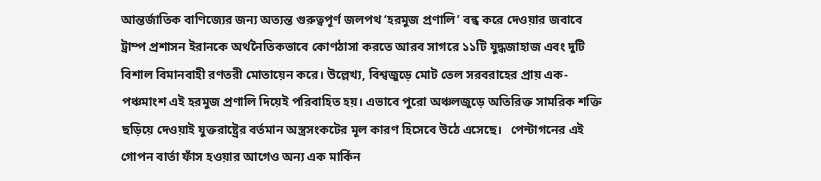আন্তর্জাতিক বাণিজ্যের জন্য অত্যন্ত গুরুত্বপূর্ণ জলপথ ‘হরমুজ প্রণালি’ বন্ধ করে দেওয়ার জবাবে ট্রাম্প প্রশাসন ইরানকে অর্থনৈতিকভাবে কোণঠাসা করতে আরব সাগরে ১১টি যুদ্ধজাহাজ এবং দুটি বিশাল বিমানবাহী রণতরী মোতায়েন করে। উল্লেখ্য, বিশ্বজুড়ে মোট তেল সরবরাহের প্রায় এক-পঞ্চমাংশ এই হরমুজ প্রণালি দিয়েই পরিবাহিত হয়। এভাবে পুরো অঞ্চলজুড়ে অতিরিক্ত সামরিক শক্তি ছড়িয়ে দেওয়াই যুক্তরাষ্ট্রের বর্তমান অস্ত্রসংকটের মূল কারণ হিসেবে উঠে এসেছে।   পেন্টাগনের এই গোপন বার্তা ফাঁস হওয়ার আগেও অন্য এক মার্কিন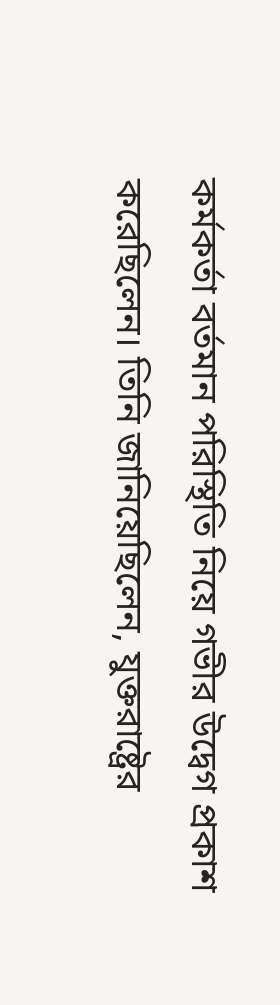কর্মকর্তা বর্তমান পরিস্থিতি নিয়ে গভীর উদ্বেগ প্রকাশ করেছিলেন। তিনি জানিয়েছিলেন, যুক্তরাষ্ট্রের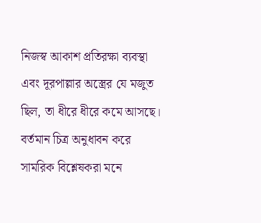নিজস্ব আকাশ প্রতিরক্ষা ব্যবস্থা এবং দূরপাল্লার অস্ত্রের যে মজুত ছিল, তা ধীরে ধীরে কমে আসছে। বর্তমান চিত্র অনুধাবন করে সামরিক বিশ্লেষকরা মনে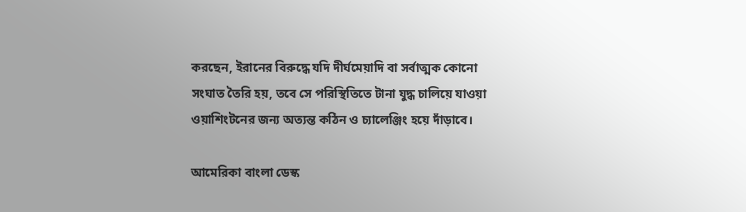করছেন, ইরানের বিরুদ্ধে যদি দীর্ঘমেয়াদি বা সর্বাত্মক কোনো সংঘাত তৈরি হয়, তবে সে পরিস্থিতিতে টানা যুদ্ধ চালিয়ে যাওয়া ওয়াশিংটনের জন্য অত্যন্ত কঠিন ও চ্যালেঞ্জিং হয়ে দাঁড়াবে।

আমেরিকা বাংলা ডেস্ক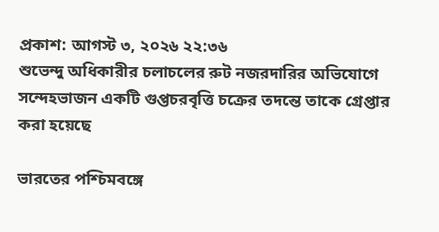প্রকাশ: আগস্ট ৩, ২০২৬ ২২:৩৬
শুভেন্দু অধিকারীর চলাচলের রুট নজরদারির অভিযোগে সন্দেহভাজন একটি গুপ্তচরবৃত্তি চক্রের তদন্তে তাকে গ্রেপ্তার করা হয়েছে

ভারতের পশ্চিমবঙ্গে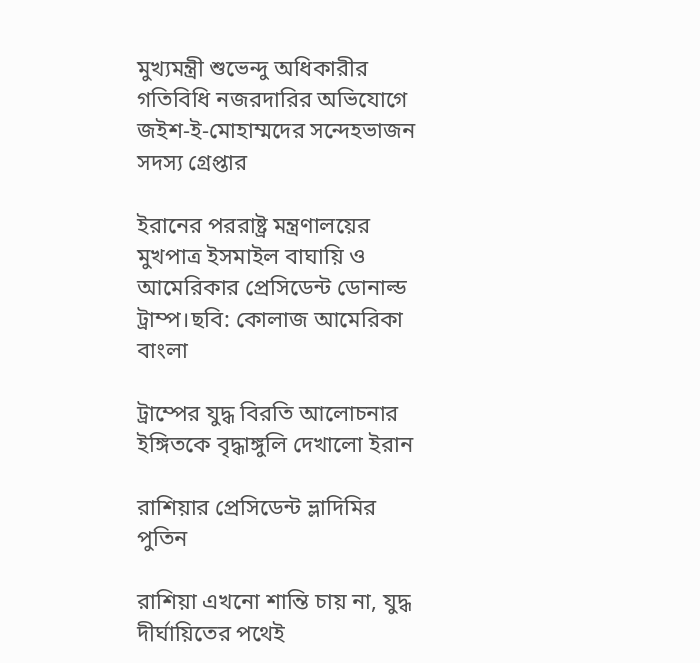মুখ্যমন্ত্রী শুভেন্দু অধিকারীর গতিবিধি নজরদারির অভিযোগে জইশ-ই-মোহাম্মদের সন্দেহভাজন সদস্য গ্রেপ্তার

ইরানের পররাষ্ট্র মন্ত্রণালয়ের মুখপাত্র ইসমাইল বাঘায়ি ও আমেরিকার প্রেসিডেন্ট ডোনাল্ড ট্রাম্প।ছবি: কোলাজ আমেরিকা বাংলা

ট্রাম্পের যুদ্ধ বিরতি আলোচনার ইঙ্গিতকে বৃদ্ধাঙ্গুলি দেখালো ইরান

রাশিয়ার প্রেসিডেন্ট ভ্লাদিমির পুতিন

রাশিয়া এখনো শান্তি চায় না, যুদ্ধ দীর্ঘায়িতের পথেই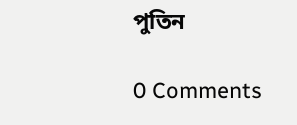পুতিন

0 Comments